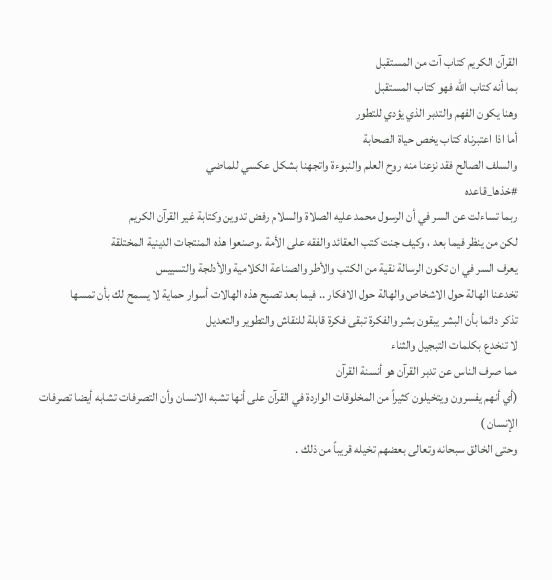القرآن الكريم كتاب آت من المستقبل
بما أنه كتاب الله فهو كتاب المستقبل
وهنا يكون الفهم والتدبر الذي يؤدي للتطور
أما اذا اعتبرناه كتاب يخص حياة الصحابة
والسلف الصالح فقد نزعنا منه روح العلم والنبوءة واتجهنا بشكل عكسي للماضي
#خذها_قاعده
ربما تساءلت عن السر في أن الرسول محمد عليه الصلاة والسلام رفض تدوين وكتابة غير القرآن الكريم
لكن من ينظر فيما بعد ، وكيف جنت كتب العقائد والفقه على الأمة .وصنعوا هذه المنتجات الدينية المختلقة
يعرف السر في ان تكون الرسالة نقية من الكتب والأطر والصناعة الكلامية والأدلجة والتسييس
تخدعنا الهالة حول الاشخاص والهالة حول الافكار .. فيما بعد تصبح هذه الهالات أسوار حماية لا يسمح لك بأن تمسها
تذكر دائما بأن البشر يبقون بشر والفكرة تبقى فكرة قابلة للنقاش والتطوير والتعديل
لا تنخدع بكلمات التبجيل والثناء
مما صرف الناس عن تدبر القرآن هو أنسنة القرآن
(أي أنهم يفسرون ويتخيلون كثيراً من المخلوقات الواردة في القرآن على أنها تشبه الانسان وأن التصرفات تشابه أيضا تصرفات الإنسان )
وحتى الخالق سبحانه وتعالى بعضهم تخيله قريباً من ذلك .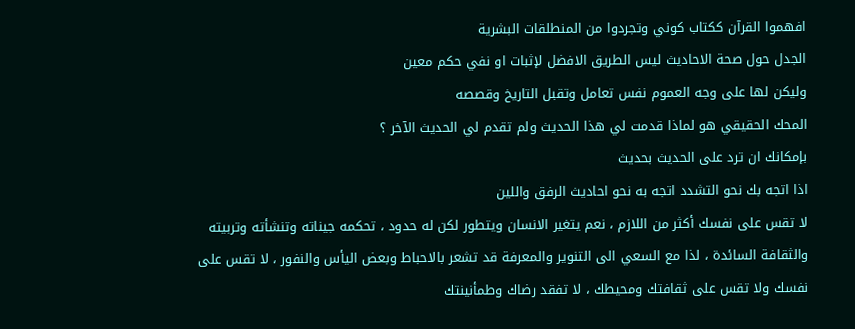افهموا القرآن ككتاب كوني وتجردوا من المنطلقات البشرية
الجدل حول صحة الاحاديث ليس الطريق الافضل لإثبات او نفي حكم معين
وليكن لها على وجه العموم نفس تعامل وتقبل التاريخ وقصصه
المحك الحقيقي هو لماذا قدمت لي هذا الحديث ولم تقدم لي الحديث الآخر ؟
بإمكانك ان ترد على الحديث بحديث
اذا اتجه بك نحو التشدد اتجه به نحو احاديث الرفق واللين
لا تقس على نفسك أكثر من اللازم ، نعم يتغير الانسان ويتطور لكن له حدود ، تحكمه جيناته وتنشأته وتربيته والثقافة السائدة ، لذا مع السعي الى التنوير والمعرفة قد تشعر بالاحباط وبعض اليأس والنفور ، لا تقس على نفسك ولا تقس على ثقافتك ومحيطك ، لا تفقد رضاك وطمأنينتك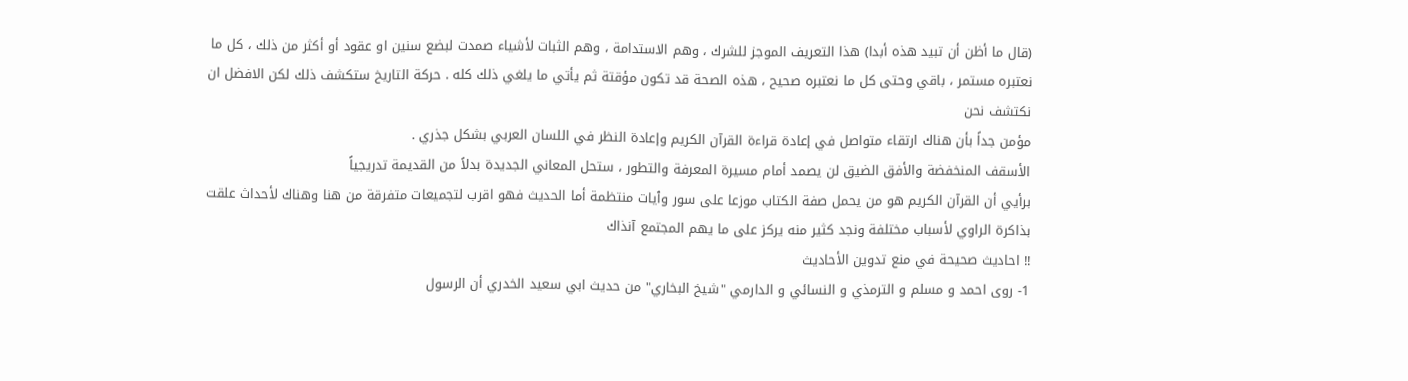(قال ما أظن أن تبيد هذه أبدا) هذا التعريف الموجز للشرك ، وهم الاستدامة ، وهم الثبات لأشياء صمدت لبضع سنين او عقود أو أكثر من ذلك ، كل ما نعتبره مستمر ، باقي وحتى كل ما نعتبره صحيح ، هذه الصحة قد تكون مؤقتة ثم يأتي ما يلغي ذلك كله . حركة التاريخ ستكشف ذلك لكن الافضل ان نكتشف نحن
مؤمن جداً بأن هناك ارتقاء متواصل في إعادة قراءة القرآن الكريم وإعادة النظر في اللسان العربي بشكل جذري .
الأسقف المنخفضة والأفق الضيق لن يصمد أمام مسيرة المعرفة والتطور ، ستحل المعاني الجديدة بدلاً من القديمة تدريجياً
برأيي أن القرآن الكريم هو من يحمل صفة الكتاب موزعا على سور وٱيات منتظمة أما الحديث فهو اقرب لتجميعات متفرقة من هنا وهناك لأحداث علقت بذاكرة الراوي لأسباب مختلفة ونجد كثير منه يركز على ما يهم المجتمع آنذاك
‼ احاديث صحيحة في منع تدوين الأحاديث
1- روى احمد و مسلم و الترمذي و النسائي و الدارمي "شيخ البخاري" من حديث ابي سعيد الخدري أن الرسول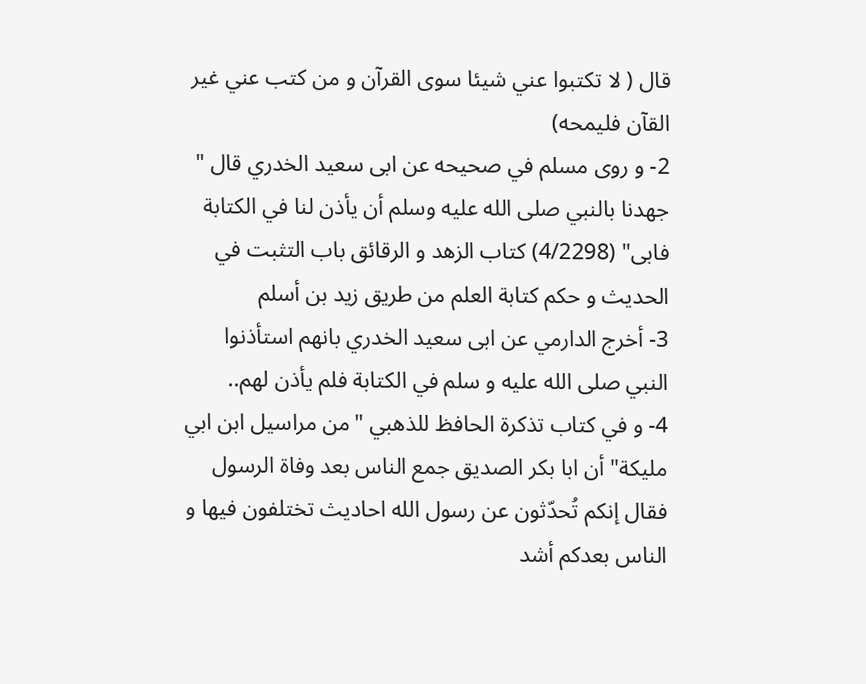قال ( لا تكتبوا عني شيئا سوى القرآن و من كتب عني غير القآن فليمحه)
2- و روى مسلم في صحيحه عن ابى سعيد الخدري قال " جهدنا بالنبي صلى الله عليه وسلم أن يأذن لنا في الكتابة فابى" (4/2298) كتاب الزهد و الرقائق باب التثبت في الحديث و حكم كتابة العلم من طريق زيد بن أسلم
3- أخرج الدارمي عن ابى سعيد الخدري بانهم استأذنوا النبي صلى الله عليه و سلم في الكتابة فلم يأذن لهم..
4- و في كتاب تذكرة الحافظ للذهبي "من مراسيل ابن ابي مليكة" أن ابا بكر الصديق جمع الناس بعد وفاة الرسول فقال إنكم تُحدّثون عن رسول الله احاديث تختلفون فيها و الناس بعدكم أشد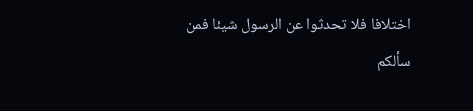اختلافا فلا تحدثوا عن الرسول شيئا فمن سألكم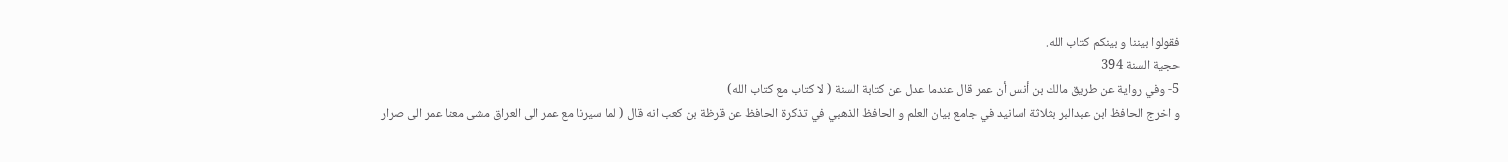فقولوا بيننا و بينكم كتاب الله.
حجية السنة 394
5- وفي رواية عن طريق مالك بن أنس أن عمر قال عندما عدل عن كتابة السنة ( لا كتاب مع كتاب الله)
و اخرج الحافظ ابن عبدالبر بثلاثة اسانيد في جامع بيان العلم و الحافظ الذهبي في تذكرة الحافظ عن قرظة بن كعب انه قال ( لما سيرنا مع عمر الى العراق مشى معنا عمر الى صرار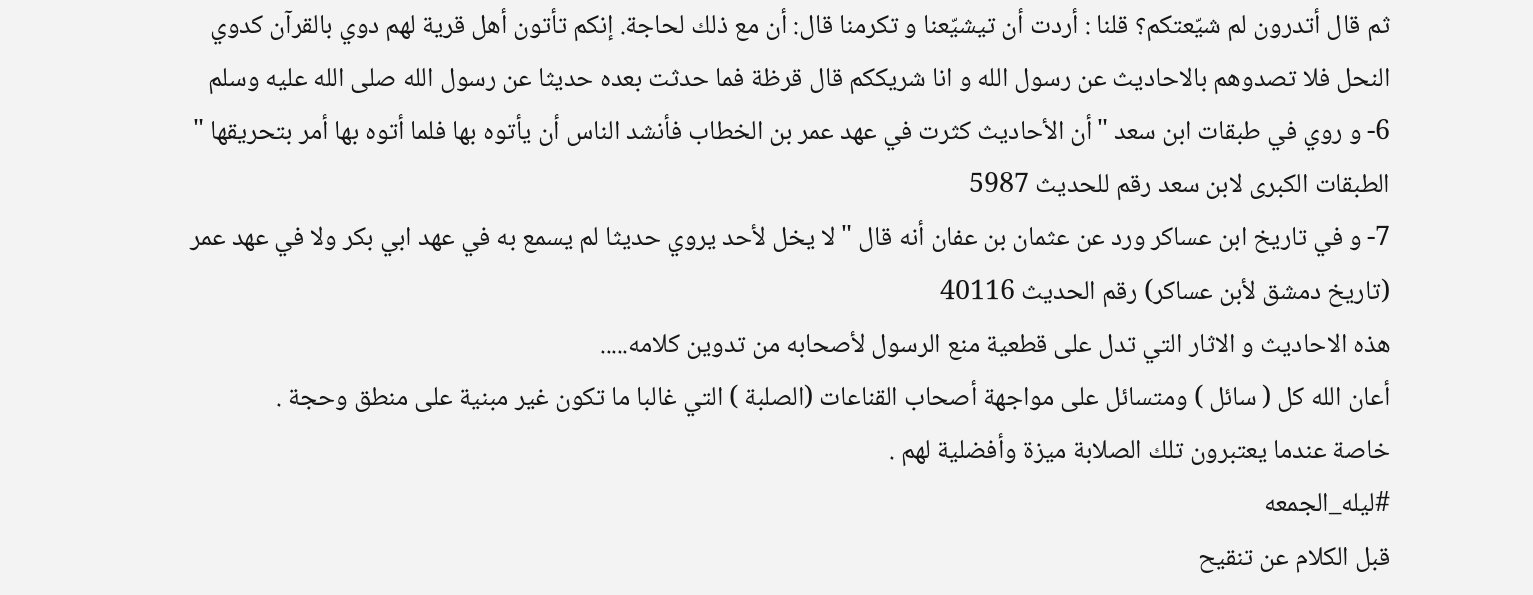ثم قال أتدرون لم شيّعتكم؟ قلنا : أردت أن تيشيّعنا و تكرمنا قال: أن مع ذلك لحاجة. إنكم تأتون أهل قرية لهم دوي بالقرآن كدوي النحل فلا تصدوهم بالاحاديث عن رسول الله و انا شريككم قال قرظة فما حدثت بعده حديثا عن رسول الله صلى الله عليه وسلم
6- و روي في طبقات ابن سعد "أن الأحاديث كثرت في عهد عمر بن الخطاب فأنشد الناس أن يأتوه بها فلما أتوه بها أمر بتحريقها " الطبقات الكبرى لابن سعد رقم للحديث 5987
7- و في تاريخ ابن عساكر ورد عن عثمان بن عفان أنه قال " لا يخل لأحد يروي حديثا لم يسمع به في عهد ابي بكر ولا في عهد عمر (تاريخ دمشق لأبن عساكر) رقم الحديث 40116
هذه الاحاديث و الاثار التي تدل على قطعية منع الرسول لأصحابه من تدوين كلامه.....
أعان الله كل ( سائل ) ومتسائل على مواجهة أصحاب القناعات (الصلبة ) التي غالبا ما تكون غير مبنية على منطق وحجة .
خاصة عندما يعتبرون تلك الصلابة ميزة وأفضلية لهم .
#ليله_الجمعه
قبل الكلام عن تنقيح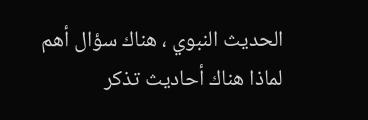الحديث النبوي ، هناك سؤال أهم لماذا هناك أحاديث تذكر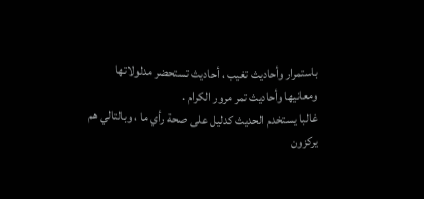باستمرار وأحاديث تغيب ، أحاديث تستحضر مدلولاتها ومعانيها وأحاديث تمر مرور الكرام .
غالبا يستخدم الحديث كدليل على صحة رأي ما ، وبالتالي هم يركزون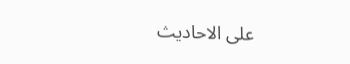على الاحاديث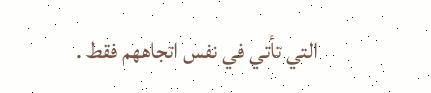التي تأتي في نفس اتجاههم فقط .